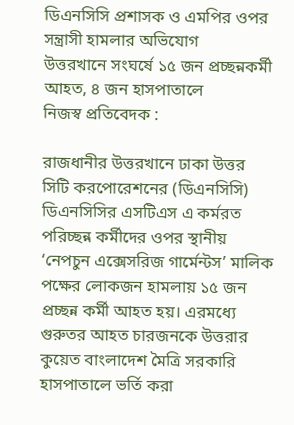ডিএনসিসি প্রশাসক ও এমপির ওপর সন্ত্রাসী হামলার অভিযোগ
উত্তরখানে সংঘর্ষে ১৫ জন প্রচ্ছন্নকর্মী আহত, ৪ জন হাসপাতালে
নিজস্ব প্রতিবেদক :

রাজধানীর উত্তরখানে ঢাকা উত্তর সিটি করপোরেশনের (ডিএনসিসি) ডিএনসিসির এসটিএস এ কর্মরত পরিচ্ছন্ন কর্মীদের ওপর স্থানীয় ‘নেপচুন এক্সেসরিজ গার্মেন্টস’ মালিক পক্ষের লোকজন হামলায় ১৫ জন প্রচ্ছন্ন কর্মী আহত হয়। এরমধ্যে গুরুতর আহত চারজনকে উত্তরার কুয়েত বাংলাদেশ মৈত্রি সরকারি হাসপাতালে ভর্তি করা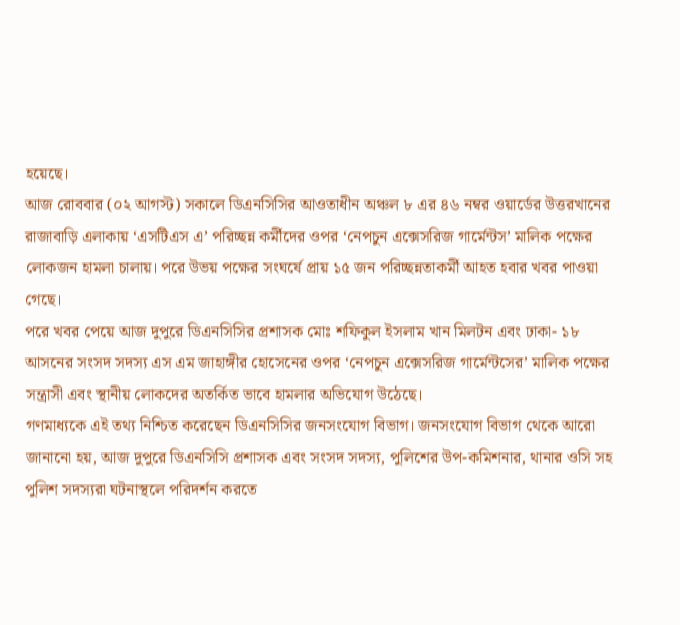হয়েছে।
আজ রোববার (০২ আগস্ট) সকালে ডিএনসিসির আওতাধীন অঞ্চল ৮ এর ৪৬ নম্বর ওয়ার্ডের উত্তরখানের রাজাবাড়ি এলাকায় ‘এসটিএস এ’ পরিচ্ছন্ন কর্মীদের ওপর ‘নেপচুন এক্সেসরিজ গার্মেন্টস’ মালিক পক্ষের লোকজন হামলা চালায়। পরে উভয় পক্ষের সংঘর্ষে প্রায় ১৫ জন পরিচ্ছন্নতাকর্মী আহত হবার খবর পাওয়া গেছে।
পরে খবর পেয়ে আজ দুপুরে ডিএনসিসির প্রশাসক মোঃ শফিকুল ইসলাম খান মিলটন এবং ঢাকা- ১৮ আসনের সংসদ সদস্য এস এম জাহাঙ্গীর হোসেনের ওপর ‘নেপচুন এক্সেসরিজ গার্মেন্টসের’ মালিক পক্ষের সন্ত্রাসী এবং স্থানীয় লোকদের অতর্কিত ভাবে হামলার অভিযোগ উঠেছে।
গণমাধ্যকে এই তথ্য নিশ্চিত করেছেন ডিএনসিসির জনসংযোগ বিভাগ। জনসংযোগ বিভাগ থেকে আরো জানানো হয়, আজ দুপুরে ডিএনসিসি প্রশাসক এবং সংসদ সদস্য, পুলিশের উপ-কমিশনার, থানার ওসি সহ পুলিশ সদস্যরা ঘটনাস্থলে পরিদর্শন করতে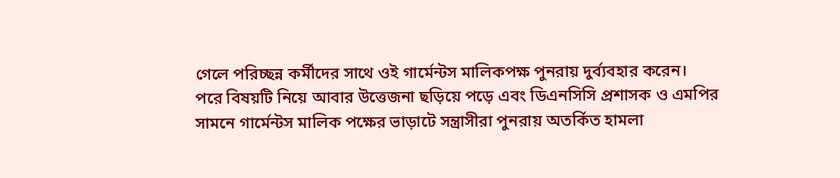গেলে পরিচ্ছন্ন কর্মীদের সাথে ওই গার্মেন্টস মালিকপক্ষ পুনরায় দুর্ব্যবহার করেন।
পরে বিষয়টি নিয়ে আবার উত্তেজনা ছড়িয়ে পড়ে এবং ডিএনসিসি প্রশাসক ও এমপির সামনে গার্মেন্টস মালিক পক্ষের ভাড়াটে সন্ত্রাসীরা পুনরায় অতর্কিত হামলা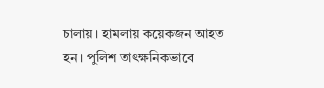চালায়। হামলায় কয়েকজন আহত হন। পুলিশ তাৎক্ষনিকভাবে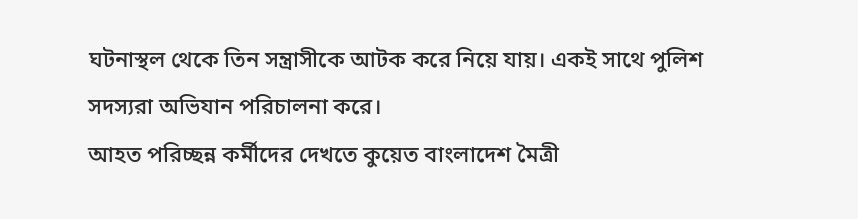ঘটনাস্থল থেকে তিন সন্ত্রাসীকে আটক করে নিয়ে যায়। একই সাথে পুলিশ সদস্যরা অভিযান পরিচালনা করে।
আহত পরিচ্ছন্ন কর্মীদের দেখতে কুয়েত বাংলাদেশ মৈত্রী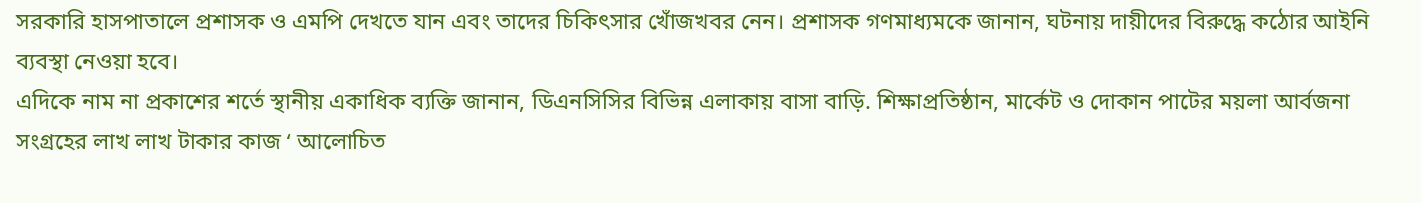সরকারি হাসপাতালে প্রশাসক ও এমপি দেখতে যান এবং তাদের চিকিৎসার খোঁজখবর নেন। প্রশাসক গণমাধ্যমকে জানান, ঘটনায় দায়ীদের বিরুদ্ধে কঠোর আইনি ব্যবস্থা নেওয়া হবে।
এদিকে নাম না প্রকাশের শর্তে স্থানীয় একাধিক ব্যক্তি জানান, ডিএনসিসির বিভিন্ন এলাকায় বাসা বাড়ি. শিক্ষাপ্রতিষ্ঠান, মার্কেট ও দোকান পাটের ময়লা আর্বজনা সংগ্রহের লাখ লাখ টাকার কাজ ‘ আলোচিত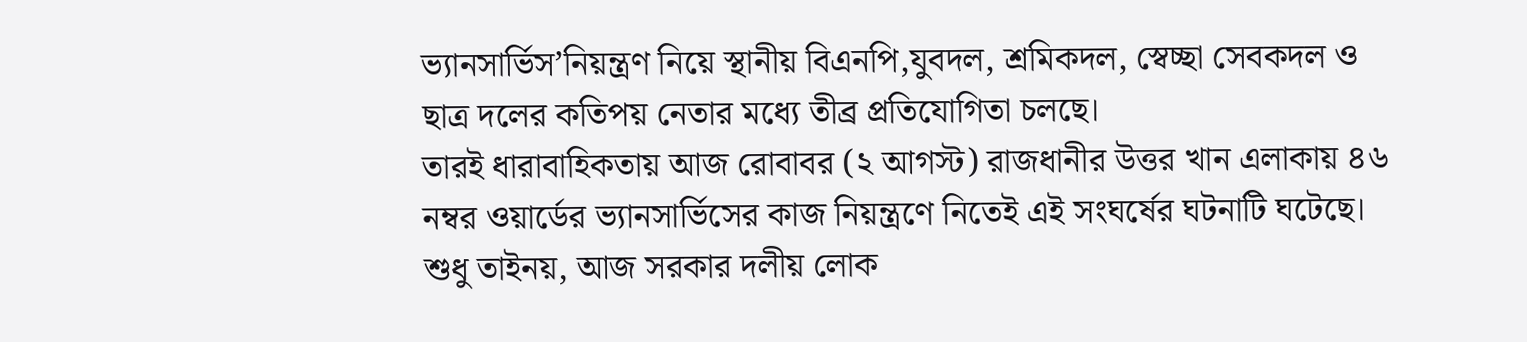ভ্যানসার্ভিস’নিয়ন্ত্রণ নিয়ে স্থানীয় বিএনপি,যুবদল, শ্রমিকদল, স্বেচ্ছা সেবকদল ও ছাত্র দলের কতিপয় নেতার মধ্যে তীব্র প্রতিযোগিতা চলছে।
তারই ধারাবাহিকতায় আজ রোবাবর (২ আগস্ট) রাজধানীর উত্তর খান এলাকায় ৪৬ নম্বর ওয়ার্ডের ভ্যানসার্ভিসের কাজ নিয়ন্ত্রণে নিতেই এই সংঘর্ষের ঘটনাটি ঘটেছে। শুধু তাইনয়, আজ সরকার দলীয় লোক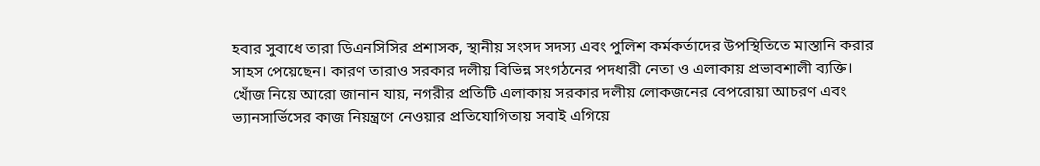হবার সুবাধে তারা ডিএনসিসির প্রশাসক, স্থানীয় সংসদ সদস্য এবং পুলিশ কর্মকর্তাদের উপস্থিতিতে মাস্তানি করার সাহস পেয়েছেন। কারণ তারাও সরকার দলীয় বিভিন্ন সংগঠনের পদধারী নেতা ও এলাকায় প্রভাবশালী ব্যক্তি।
খোঁজ নিয়ে আরো জানান যায়, নগরীর প্রতিটি এলাকায় সরকার দলীয় লোকজনের বেপরোয়া আচরণ এবং ভ্যানসার্ভিসের কাজ নিয়ন্ত্রণে নেওয়ার প্রতিযোগিতায় সবাই এগিয়ে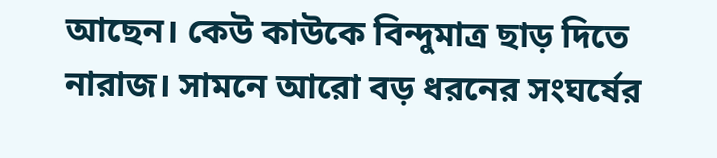আছেন। কেউ কাউকে বিন্দুমাত্র ছাড় দিতে নারাজ। সামনে আরো বড় ধরনের সংঘর্ষের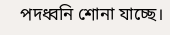পদধ্বনি শোনা যাচ্ছে।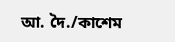আ. দৈ./কাশেম